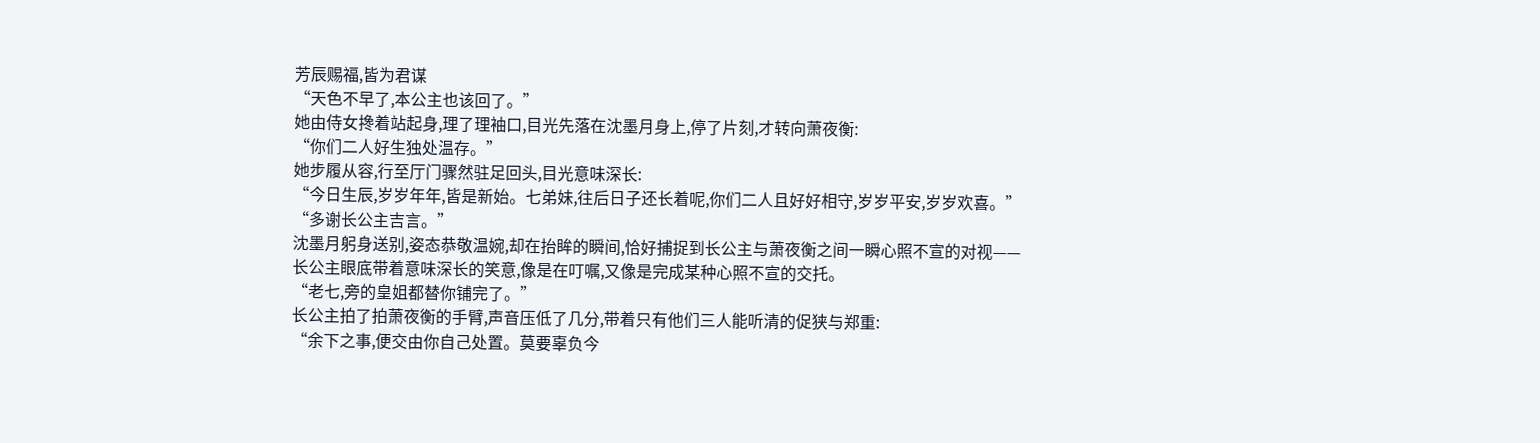芳辰赐福,皆为君谋
“天色不早了,本公主也该回了。”
她由侍女搀着站起身,理了理袖口,目光先落在沈墨月身上,停了片刻,才转向萧夜衡:
“你们二人好生独处温存。”
她步履从容,行至厅门骤然驻足回头,目光意味深长:
“今日生辰,岁岁年年,皆是新始。七弟妹,往后日子还长着呢,你们二人且好好相守,岁岁平安,岁岁欢喜。”
“多谢长公主吉言。”
沈墨月躬身送别,姿态恭敬温婉,却在抬眸的瞬间,恰好捕捉到长公主与萧夜衡之间一瞬心照不宣的对视——
长公主眼底带着意味深长的笑意,像是在叮嘱,又像是完成某种心照不宣的交托。
“老七,旁的皇姐都替你铺完了。”
长公主拍了拍萧夜衡的手臂,声音压低了几分,带着只有他们三人能听清的促狭与郑重:
“余下之事,便交由你自己处置。莫要辜负今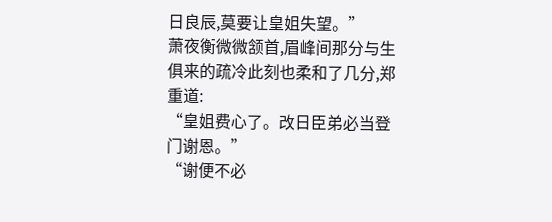日良辰,莫要让皇姐失望。”
萧夜衡微微颔首,眉峰间那分与生俱来的疏冷此刻也柔和了几分,郑重道:
“皇姐费心了。改日臣弟必当登门谢恩。”
“谢便不必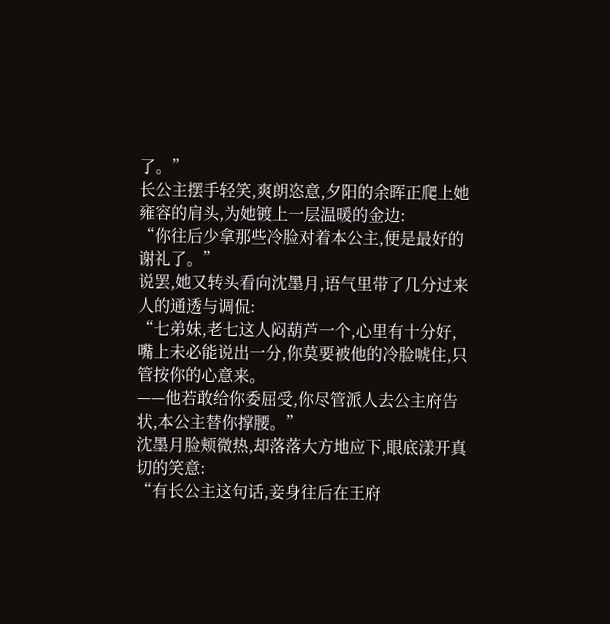了。”
长公主摆手轻笑,爽朗恣意,夕阳的余晖正爬上她雍容的肩头,为她镀上一层温暖的金边:
“你往后少拿那些冷脸对着本公主,便是最好的谢礼了。”
说罢,她又转头看向沈墨月,语气里带了几分过来人的通透与调侃:
“七弟妹,老七这人闷葫芦一个,心里有十分好,嘴上未必能说出一分,你莫要被他的冷脸唬住,只管按你的心意来。
——他若敢给你委屈受,你尽管派人去公主府告状,本公主替你撑腰。”
沈墨月脸颊微热,却落落大方地应下,眼底漾开真切的笑意:
“有长公主这句话,妾身往后在王府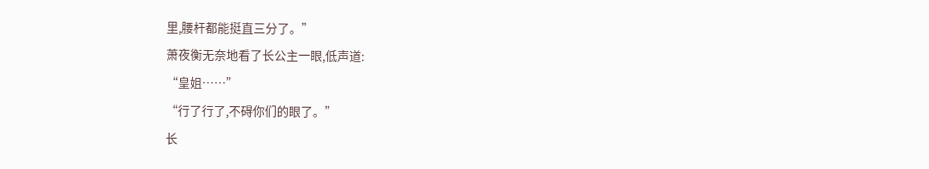里,腰杆都能挺直三分了。”
萧夜衡无奈地看了长公主一眼,低声道:
“皇姐……”
“行了行了,不碍你们的眼了。”
长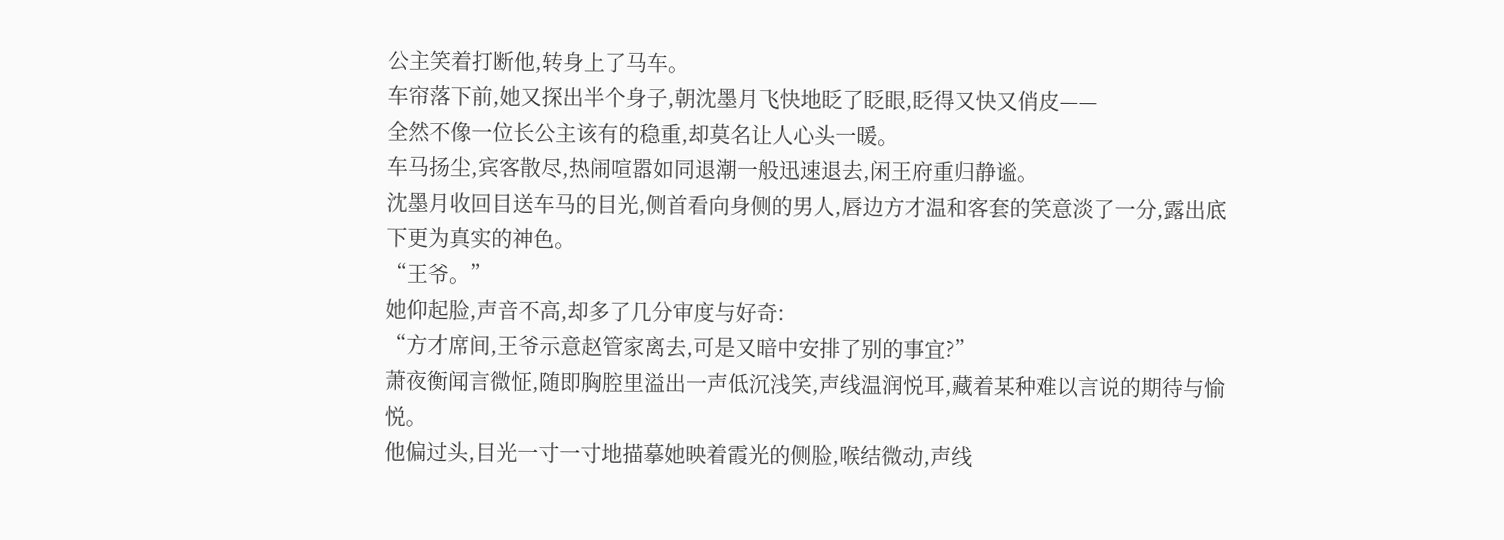公主笑着打断他,转身上了马车。
车帘落下前,她又探出半个身子,朝沈墨月飞快地眨了眨眼,眨得又快又俏皮——
全然不像一位长公主该有的稳重,却莫名让人心头一暖。
车马扬尘,宾客散尽,热闹喧嚣如同退潮一般迅速退去,闲王府重归静谧。
沈墨月收回目送车马的目光,侧首看向身侧的男人,唇边方才温和客套的笑意淡了一分,露出底下更为真实的神色。
“王爷。”
她仰起脸,声音不高,却多了几分审度与好奇:
“方才席间,王爷示意赵管家离去,可是又暗中安排了别的事宜?”
萧夜衡闻言微怔,随即胸腔里溢出一声低沉浅笑,声线温润悦耳,藏着某种难以言说的期待与愉悦。
他偏过头,目光一寸一寸地描摹她映着霞光的侧脸,喉结微动,声线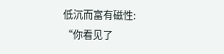低沉而富有磁性:
“你看见了